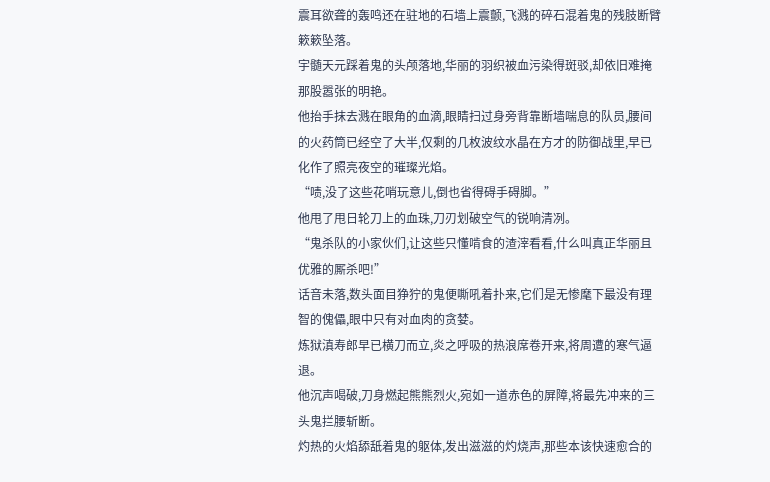震耳欲聋的轰鸣还在驻地的石墙上震颤,飞溅的碎石混着鬼的残肢断臂簌簌坠落。
宇髄天元踩着鬼的头颅落地,华丽的羽织被血污染得斑驳,却依旧难掩那股嚣张的明艳。
他抬手抹去溅在眼角的血滴,眼睛扫过身旁背靠断墙喘息的队员,腰间的火药筒已经空了大半,仅剩的几枚波纹水晶在方才的防御战里,早已化作了照亮夜空的璀璨光焰。
“啧,没了这些花哨玩意儿,倒也省得碍手碍脚。”
他甩了甩日轮刀上的血珠,刀刃划破空气的锐响清冽。
“鬼杀队的小家伙们,让这些只懂啃食的渣滓看看,什么叫真正华丽且优雅的厮杀吧!”
话音未落,数头面目狰狞的鬼便嘶吼着扑来,它们是无惨麾下最没有理智的傀儡,眼中只有对血肉的贪婪。
炼狱滇寿郎早已横刀而立,炎之呼吸的热浪席卷开来,将周遭的寒气逼退。
他沉声喝破,刀身燃起熊熊烈火,宛如一道赤色的屏障,将最先冲来的三头鬼拦腰斩断。
灼热的火焰舔舐着鬼的躯体,发出滋滋的灼烧声,那些本该快速愈合的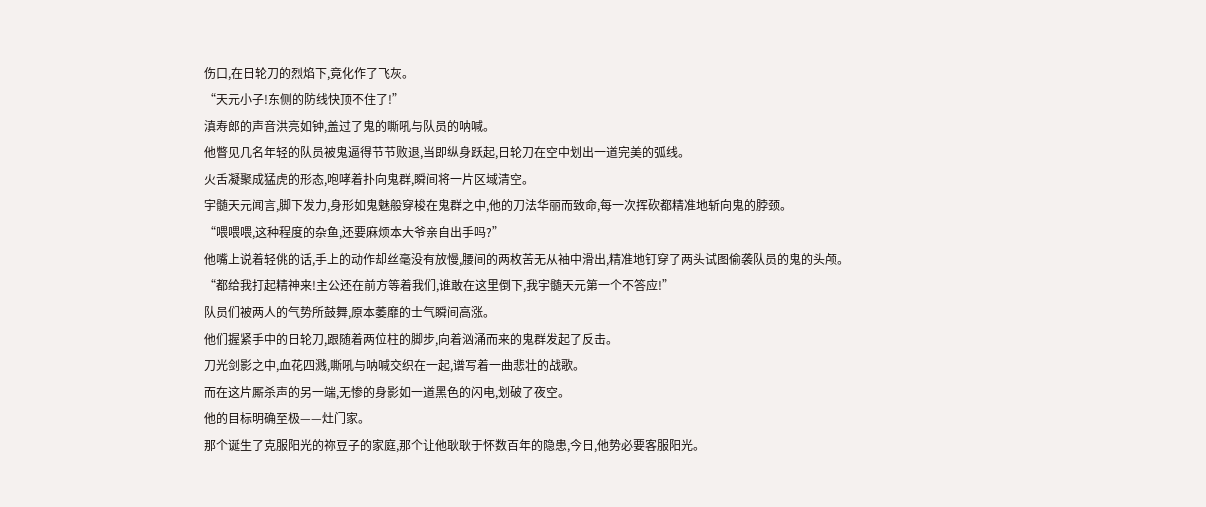伤口,在日轮刀的烈焰下,竟化作了飞灰。
“天元小子!东侧的防线快顶不住了!”
滇寿郎的声音洪亮如钟,盖过了鬼的嘶吼与队员的呐喊。
他瞥见几名年轻的队员被鬼逼得节节败退,当即纵身跃起,日轮刀在空中划出一道完美的弧线。
火舌凝聚成猛虎的形态,咆哮着扑向鬼群,瞬间将一片区域清空。
宇髄天元闻言,脚下发力,身形如鬼魅般穿梭在鬼群之中,他的刀法华丽而致命,每一次挥砍都精准地斩向鬼的脖颈。
“喂喂喂,这种程度的杂鱼,还要麻烦本大爷亲自出手吗?”
他嘴上说着轻佻的话,手上的动作却丝毫没有放慢,腰间的两枚苦无从袖中滑出,精准地钉穿了两头试图偷袭队员的鬼的头颅。
“都给我打起精神来!主公还在前方等着我们,谁敢在这里倒下,我宇髄天元第一个不答应!”
队员们被两人的气势所鼓舞,原本萎靡的士气瞬间高涨。
他们握紧手中的日轮刀,跟随着两位柱的脚步,向着汹涌而来的鬼群发起了反击。
刀光剑影之中,血花四溅,嘶吼与呐喊交织在一起,谱写着一曲悲壮的战歌。
而在这片厮杀声的另一端,无惨的身影如一道黑色的闪电,划破了夜空。
他的目标明确至极——灶门家。
那个诞生了克服阳光的祢豆子的家庭,那个让他耿耿于怀数百年的隐患,今日,他势必要客服阳光。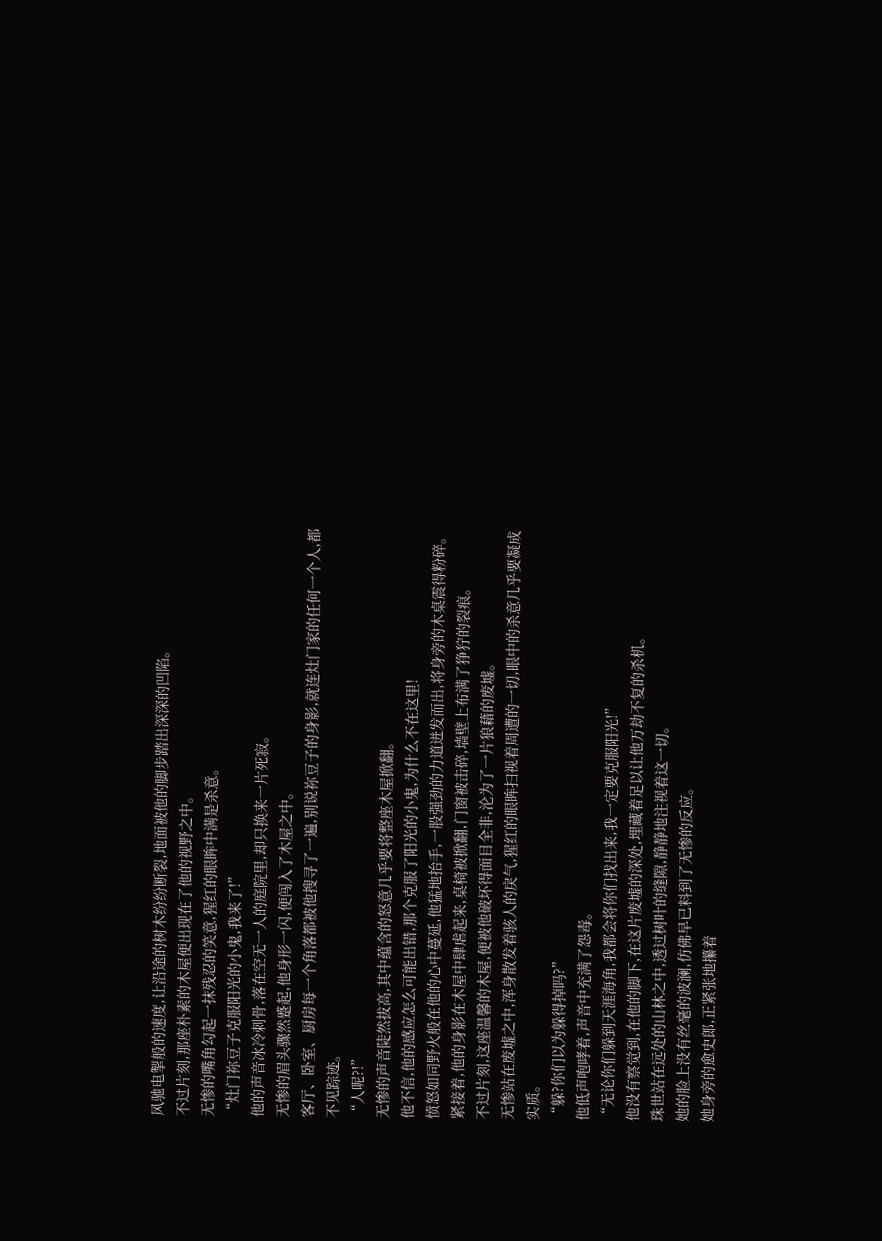风驰电掣般的速度,让沿途的树木纷纷断裂,地面被他的脚步踏出深深的凹陷。
不过片刻,那座朴素的木屋便出现在了他的视野之中。
无惨的嘴角勾起一抹残忍的笑意,猩红的眼眸中满是杀意。
“灶门祢豆子克服阳光的小鬼,我来了!”
他的声音冰冷刺骨,落在空无一人的庭院里,却只换来一片死寂。
无惨的眉头骤然蹙起,他身形一闪,便闯入了木屋之中。
客厅、卧室、厨房每一个角落都被他搜寻了一遍,别说祢豆子的身影,就连灶门家的任何一个人,都不见踪迹。
“人呢?!”
无惨的声音陡然拔高,其中蕴含的怒意几乎要将整座木屋掀翻。
他不信,他的感应怎么可能出错,那个克服了阳光的小鬼,为什么不在这里!
愤怒如同野火般在他的心中蔓延,他猛地抬手,一股强劲的力道迸发而出,将身旁的木桌震得粉碎。
紧接着,他的身影在木屋中肆虐起来,桌椅被掀翻,门窗被击碎,墙壁上布满了狰狞的裂痕。
不过片刻,这座温馨的木屋,便被他破坏得面目全非,沦为了一片狼藉的废墟。
无惨站在废墟之中,浑身散发着骇人的戾气,猩红的眼眸扫视着周遭的一切,眼中的杀意几乎要凝成实质。
“躲?你们以为躲得掉吗?”
他低声咆哮着,声音中充满了怨毒。
“无论你们躲到天涯海角,我都会将你们找出来,我一定要克服阳光!”
他没有察觉到,在他的脚下,在这片废墟的深处,埋藏着足以让他万劫不复的杀机。
珠世站在远处的山林之中,透过树叶的缝隙,静静地注视着这一切。
她的脸上没有丝毫的波澜,仿佛早已料到了无惨的反应。
她身旁的愈史郎,正紧张地攥着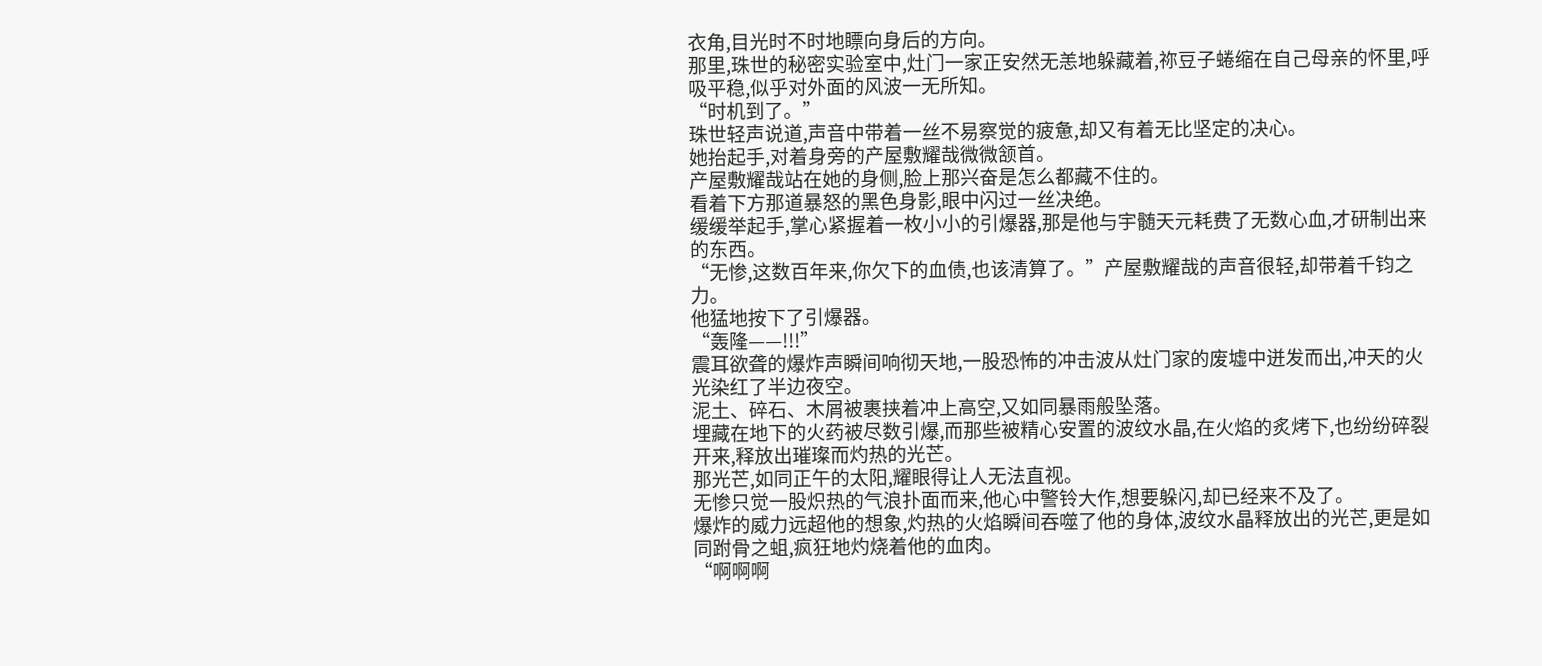衣角,目光时不时地瞟向身后的方向。
那里,珠世的秘密实验室中,灶门一家正安然无恙地躲藏着,祢豆子蜷缩在自己母亲的怀里,呼吸平稳,似乎对外面的风波一无所知。
“时机到了。”
珠世轻声说道,声音中带着一丝不易察觉的疲惫,却又有着无比坚定的决心。
她抬起手,对着身旁的产屋敷耀哉微微颔首。
产屋敷耀哉站在她的身侧,脸上那兴奋是怎么都藏不住的。
看着下方那道暴怒的黑色身影,眼中闪过一丝决绝。
缓缓举起手,掌心紧握着一枚小小的引爆器,那是他与宇髄天元耗费了无数心血,才研制出来的东西。
“无惨,这数百年来,你欠下的血债,也该清算了。”产屋敷耀哉的声音很轻,却带着千钧之力。
他猛地按下了引爆器。
“轰隆——!!!”
震耳欲聋的爆炸声瞬间响彻天地,一股恐怖的冲击波从灶门家的废墟中迸发而出,冲天的火光染红了半边夜空。
泥土、碎石、木屑被裹挟着冲上高空,又如同暴雨般坠落。
埋藏在地下的火药被尽数引爆,而那些被精心安置的波纹水晶,在火焰的炙烤下,也纷纷碎裂开来,释放出璀璨而灼热的光芒。
那光芒,如同正午的太阳,耀眼得让人无法直视。
无惨只觉一股炽热的气浪扑面而来,他心中警铃大作,想要躲闪,却已经来不及了。
爆炸的威力远超他的想象,灼热的火焰瞬间吞噬了他的身体,波纹水晶释放出的光芒,更是如同跗骨之蛆,疯狂地灼烧着他的血肉。
“啊啊啊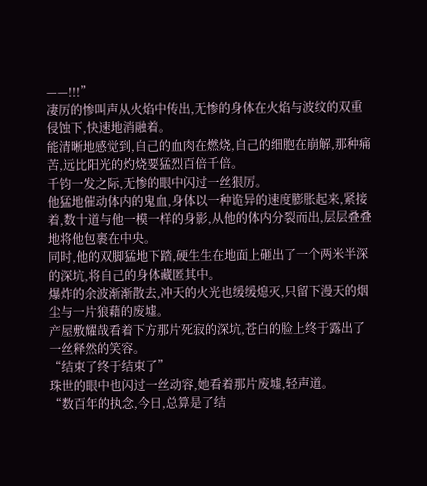——!!!”
凄厉的惨叫声从火焰中传出,无惨的身体在火焰与波纹的双重侵蚀下,快速地消融着。
能清晰地感觉到,自己的血肉在燃烧,自己的细胞在崩解,那种痛苦,远比阳光的灼烧要猛烈百倍千倍。
千钧一发之际,无惨的眼中闪过一丝狠厉。
他猛地催动体内的鬼血,身体以一种诡异的速度膨胀起来,紧接着,数十道与他一模一样的身影,从他的体内分裂而出,层层叠叠地将他包裹在中央。
同时,他的双脚猛地下踏,硬生生在地面上砸出了一个两米半深的深坑,将自己的身体藏匿其中。
爆炸的余波渐渐散去,冲天的火光也缓缓熄灭,只留下漫天的烟尘与一片狼藉的废墟。
产屋敷耀哉看着下方那片死寂的深坑,苍白的脸上终于露出了一丝释然的笑容。
“结束了终于结束了”
珠世的眼中也闪过一丝动容,她看着那片废墟,轻声道。
“数百年的执念,今日,总算是了结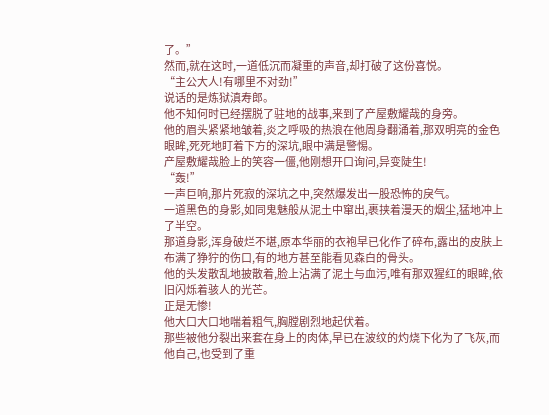了。”
然而,就在这时,一道低沉而凝重的声音,却打破了这份喜悦。
“主公大人!有哪里不对劲!”
说话的是炼狱滇寿郎。
他不知何时已经摆脱了驻地的战事,来到了产屋敷耀哉的身旁。
他的眉头紧紧地皱着,炎之呼吸的热浪在他周身翻涌着,那双明亮的金色眼眸,死死地盯着下方的深坑,眼中满是警惕。
产屋敷耀哉脸上的笑容一僵,他刚想开口询问,异变陡生!
“轰!”
一声巨响,那片死寂的深坑之中,突然爆发出一股恐怖的戾气。
一道黑色的身影,如同鬼魅般从泥土中窜出,裹挟着漫天的烟尘,猛地冲上了半空。
那道身影,浑身破烂不堪,原本华丽的衣袍早已化作了碎布,露出的皮肤上布满了狰狞的伤口,有的地方甚至能看见森白的骨头。
他的头发散乱地披散着,脸上沾满了泥土与血污,唯有那双猩红的眼眸,依旧闪烁着骇人的光芒。
正是无惨!
他大口大口地喘着粗气,胸膛剧烈地起伏着。
那些被他分裂出来套在身上的肉体,早已在波纹的灼烧下化为了飞灰,而他自己,也受到了重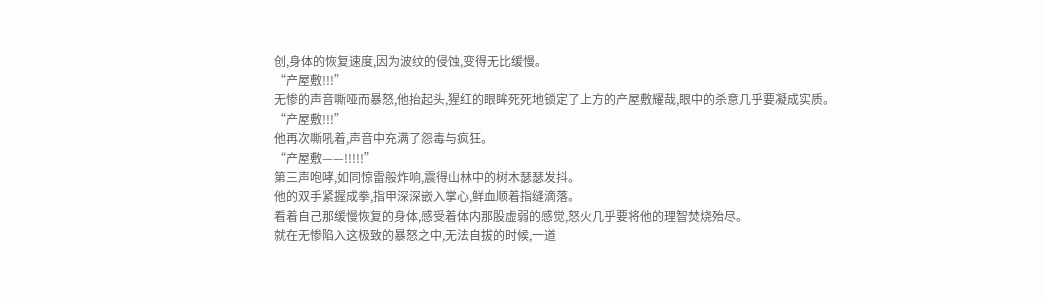创,身体的恢复速度,因为波纹的侵蚀,变得无比缓慢。
“产屋敷!!!”
无惨的声音嘶哑而暴怒,他抬起头,猩红的眼眸死死地锁定了上方的产屋敷耀哉,眼中的杀意几乎要凝成实质。
“产屋敷!!!”
他再次嘶吼着,声音中充满了怨毒与疯狂。
“产屋敷——!!!!!”
第三声咆哮,如同惊雷般炸响,震得山林中的树木瑟瑟发抖。
他的双手紧握成拳,指甲深深嵌入掌心,鲜血顺着指缝滴落。
看着自己那缓慢恢复的身体,感受着体内那股虚弱的感觉,怒火几乎要将他的理智焚烧殆尽。
就在无惨陷入这极致的暴怒之中,无法自拔的时候,一道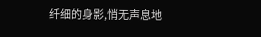纤细的身影,悄无声息地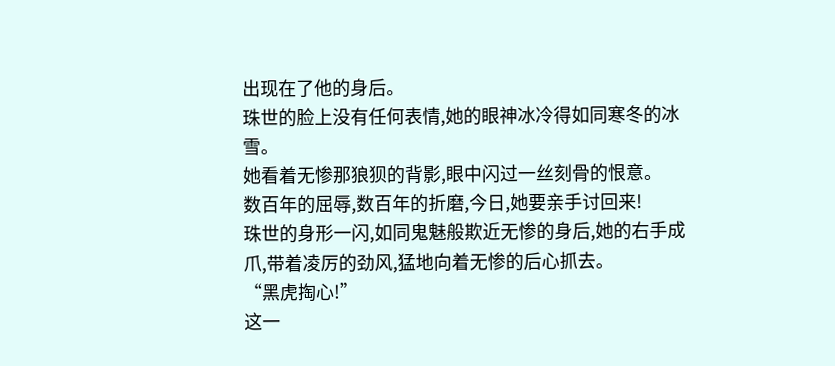出现在了他的身后。
珠世的脸上没有任何表情,她的眼神冰冷得如同寒冬的冰雪。
她看着无惨那狼狈的背影,眼中闪过一丝刻骨的恨意。
数百年的屈辱,数百年的折磨,今日,她要亲手讨回来!
珠世的身形一闪,如同鬼魅般欺近无惨的身后,她的右手成爪,带着凌厉的劲风,猛地向着无惨的后心抓去。
“黑虎掏心!”
这一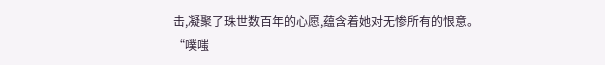击,凝聚了珠世数百年的心愿,蕴含着她对无惨所有的恨意。
“噗嗤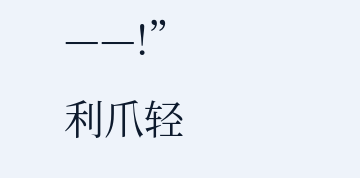——!”
利爪轻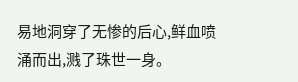易地洞穿了无惨的后心,鲜血喷涌而出,溅了珠世一身。